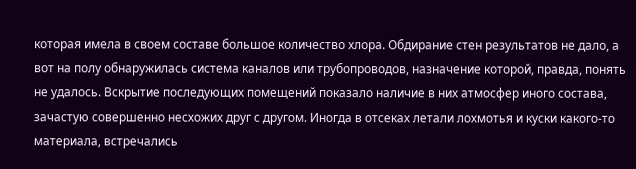которая имела в своем составе большое количество хлора. Обдирание стен результатов не дало, а вот на полу обнаружилась система каналов или трубопроводов, назначение которой, правда, понять не удалось. Вскрытие последующих помещений показало наличие в них атмосфер иного состава, зачастую совершенно несхожих друг с другом. Иногда в отсеках летали лохмотья и куски какого-то материала, встречались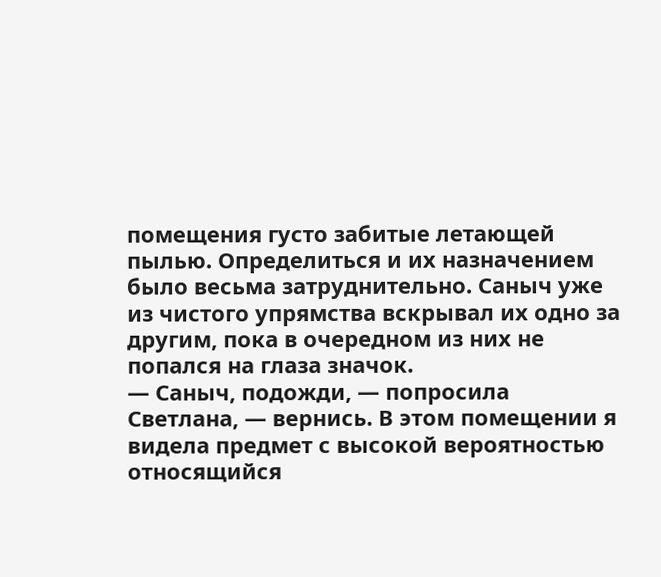помещения густо забитые летающей пылью. Определиться и их назначением было весьма затруднительно. Саныч уже из чистого упрямства вскрывал их одно за другим, пока в очередном из них не попался на глаза значок.
— Саныч, подожди, — попросила Светлана, — вернись. В этом помещении я видела предмет с высокой вероятностью относящийся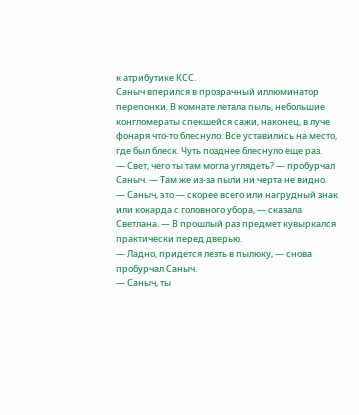к атрибутике КСС.
Саныч вперился в прозрачный иллюминатор перепонки. В комнате летала пыль, небольшие конгломераты спекшейся сажи, наконец, в луче фонаря что-то блеснуло. Все уставились на место, где был блеск. Чуть позднее блеснуло еще раз.
— Свет, чего ты там могла углядеть? — пробурчал Саныч. — Там же из-за пыли ни черта не видно.
— Саныч, это — скорее всего или нагрудный знак или кокарда с головного убора, — сказала Светлана. — В прошлый раз предмет кувыркался практически перед дверью.
— Ладно, придется лезть в пылюку, — снова пробурчал Саныч.
— Саныч, ты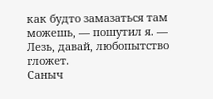как будто замазаться там можешь, — пошутил я. — Лезь, давай, любопытство гложет.
Саныч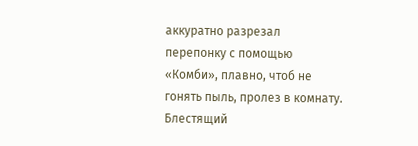аккуратно разрезал перепонку с помощью «Комби», плавно, чтоб не гонять пыль, пролез в комнату. Блестящий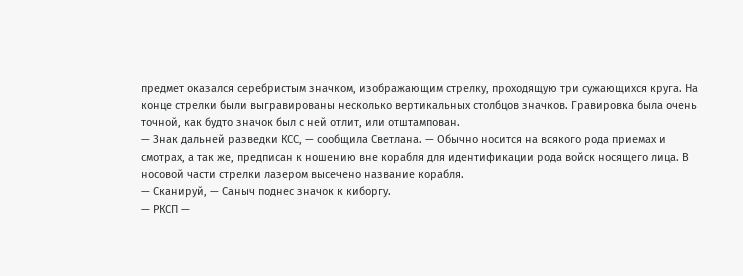предмет оказался серебристым значком, изображающим стрелку, проходящую три сужающихся круга. На конце стрелки были выгравированы несколько вертикальных столбцов значков. Гравировка была очень точной, как будто значок был с ней отлит, или отштампован.
— Знак дальней разведки КСС, — сообщила Светлана. — Обычно носится на всякого рода приемах и смотрах, а так же, предписан к ношению вне корабля для идентификации рода войск носящего лица. В носовой части стрелки лазером высечено название корабля.
— Сканируй, — Саныч поднес значок к киборгу.
— РКСП —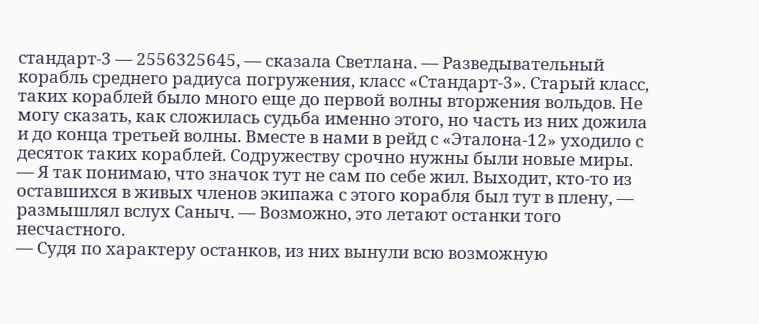стандарт-3 — 2556325645, — сказала Светлана. — Разведывательный корабль среднего радиуса погружения, класс «Стандарт-3». Старый класс, таких кораблей было много еще до первой волны вторжения вольдов. Не могу сказать, как сложилась судьба именно этого, но часть из них дожила и до конца третьей волны. Вместе в нами в рейд с «Эталона-12» уходило с десяток таких кораблей. Содружеству срочно нужны были новые миры.
— Я так понимаю, что значок тут не сам по себе жил. Выходит, кто-то из оставшихся в живых членов экипажа с этого корабля был тут в плену, — размышлял вслух Саныч. — Возможно, это летают останки того несчастного.
— Судя по характеру останков, из них вынули всю возможную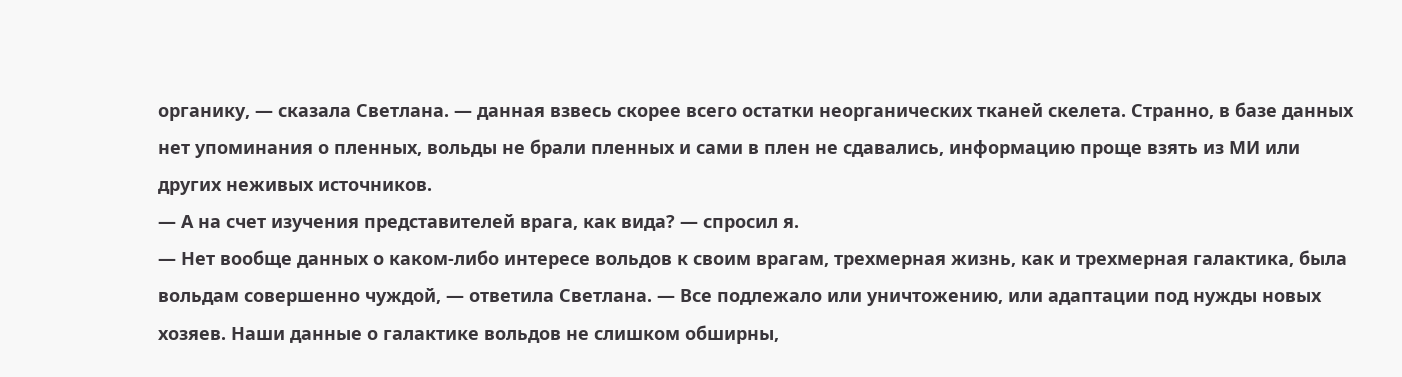органику, — сказала Светлана. — данная взвесь скорее всего остатки неорганических тканей скелета. Странно, в базе данных нет упоминания о пленных, вольды не брали пленных и сами в плен не сдавались, информацию проще взять из МИ или других неживых источников.
— А на счет изучения представителей врага, как вида? — спросил я.
— Нет вообще данных о каком-либо интересе вольдов к своим врагам, трехмерная жизнь, как и трехмерная галактика, была вольдам совершенно чуждой, — ответила Светлана. — Все подлежало или уничтожению, или адаптации под нужды новых хозяев. Наши данные о галактике вольдов не слишком обширны,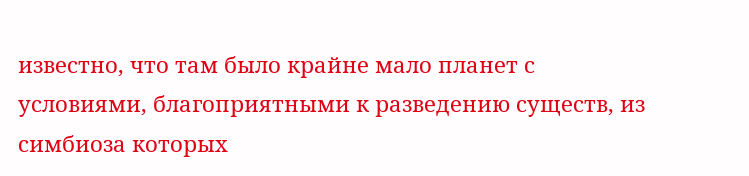известно, что там было крайне мало планет с условиями, благоприятными к разведению существ, из симбиоза которых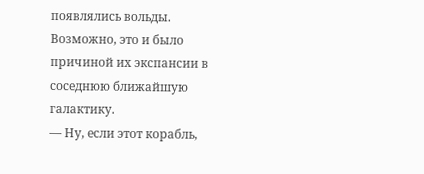появлялись вольды. Возможно, это и было причиной их экспансии в соседнюю ближайшую галактику.
— Ну, если этот корабль,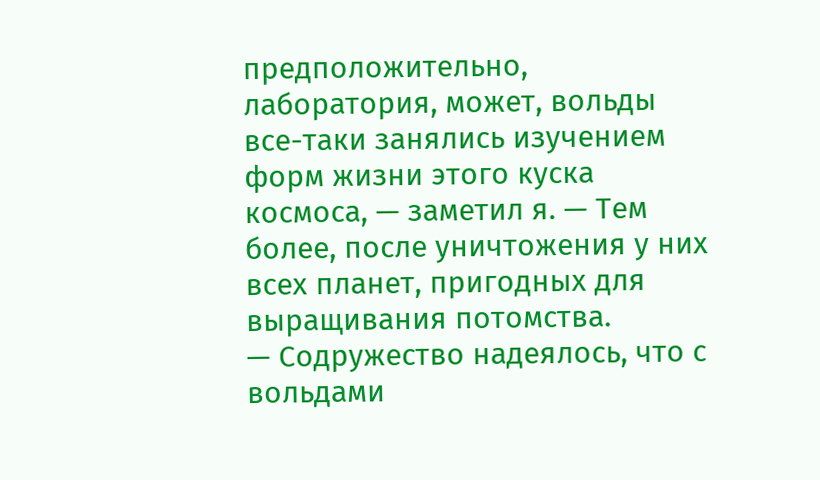предположительно, лаборатория, может, вольды все-таки занялись изучением форм жизни этого куска космоса, — заметил я. — Тем более, после уничтожения у них всех планет, пригодных для выращивания потомства.
— Содружество надеялось, что с вольдами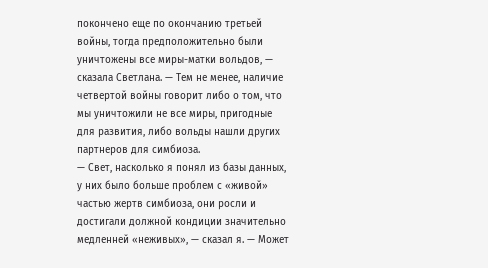покончено еще по окончанию третьей войны, тогда предположительно были уничтожены все миры-матки вольдов, — сказала Светлана. — Тем не менее, наличие четвертой войны говорит либо о том, что мы уничтожили не все миры, пригодные для развития, либо вольды нашли других партнеров для симбиоза.
— Свет, насколько я понял из базы данных, у них было больше проблем с «живой» частью жертв симбиоза, они росли и достигали должной кондиции значительно медленней «неживых», — сказал я. — Может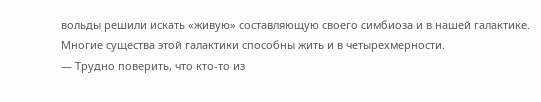вольды решили искать «живую» составляющую своего симбиоза и в нашей галактике. Многие существа этой галактики способны жить и в четырехмерности.
— Трудно поверить, что кто-то из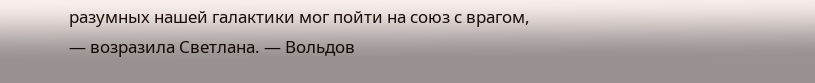разумных нашей галактики мог пойти на союз с врагом, — возразила Светлана. — Вольдов